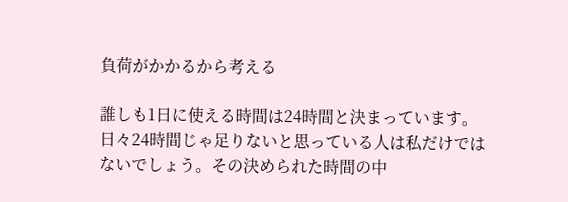負荷がかかるから考える

誰しも1日に使える時間は24時間と決まっています。日々24時間じゃ足りないと思っている人は私だけではないでしょう。その決められた時間の中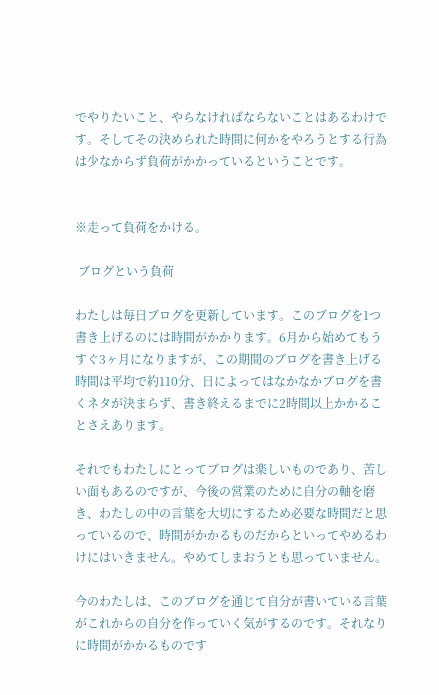でやりたいこと、やらなければならないことはあるわけです。そしてその決められた時間に何かをやろうとする行為は少なからず負荷がかかっているということです。


※走って負荷をかける。

 ブログという負荷

わたしは毎日ブログを更新しています。このブログを1つ書き上げるのには時間がかかります。6月から始めてもうすぐ3ヶ月になりますが、この期間のブログを書き上げる時間は平均で約110分、日によってはなかなかブログを書くネタが決まらず、書き終えるまでに2時間以上かかることさえあります。

それでもわたしにとってブログは楽しいものであり、苦しい面もあるのですが、今後の営業のために自分の軸を磨き、わたしの中の言葉を大切にするため必要な時間だと思っているので、時間がかかるものだからといってやめるわけにはいきません。やめてしまおうとも思っていません。

今のわたしは、このブログを通じて自分が書いている言葉がこれからの自分を作っていく気がするのです。それなりに時間がかかるものです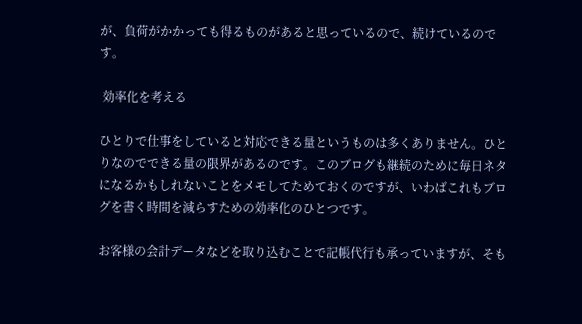が、負荷がかかっても得るものがあると思っているので、続けているのです。

 効率化を考える

ひとりで仕事をしていると対応できる量というものは多くありません。ひとりなのでできる量の限界があるのです。このブログも継続のために毎日ネタになるかもしれないことをメモしてためておくのですが、いわばこれもブログを書く時間を減らすための効率化のひとつです。

お客様の会計データなどを取り込むことで記帳代行も承っていますが、そも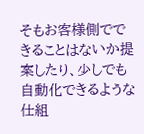そもお客様側でできることはないか提案したり、少しでも自動化できるような仕組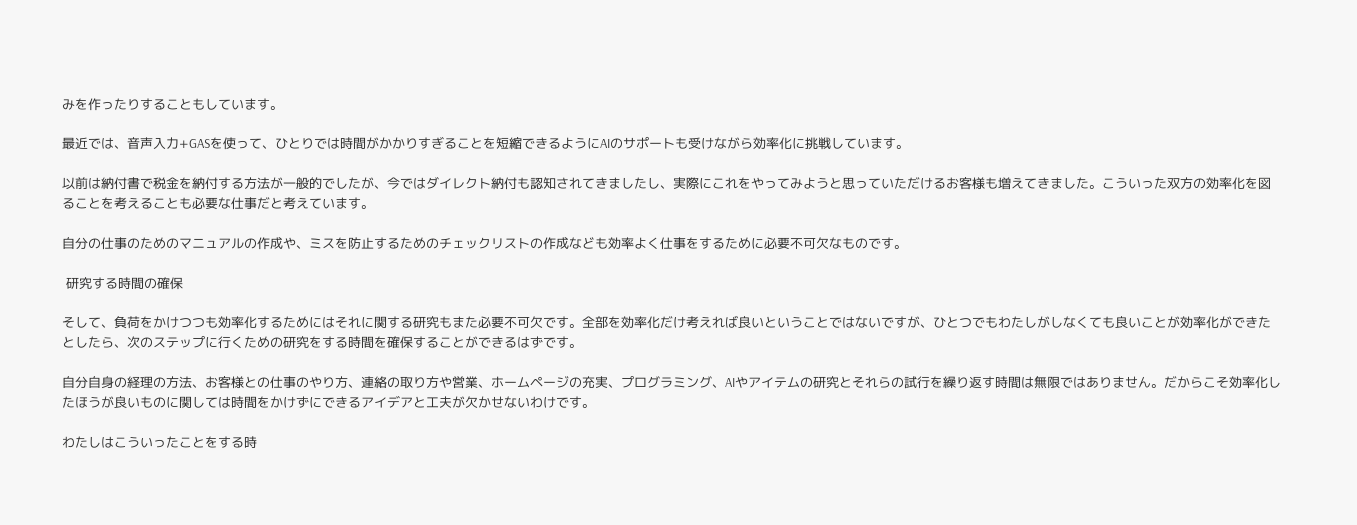みを作ったりすることもしています。

最近では、音声入力+GASを使って、ひとりでは時間がかかりすぎることを短縮できるようにAIのサポートも受けながら効率化に挑戦しています。

以前は納付書で税金を納付する方法が一般的でしたが、今ではダイレクト納付も認知されてきましたし、実際にこれをやってみようと思っていただけるお客様も増えてきました。こういった双方の効率化を図ることを考えることも必要な仕事だと考えています。

自分の仕事のためのマニュアルの作成や、ミスを防止するためのチェックリストの作成なども効率よく仕事をするために必要不可欠なものです。

 研究する時間の確保

そして、負荷をかけつつも効率化するためにはそれに関する研究もまた必要不可欠です。全部を効率化だけ考えれば良いということではないですが、ひとつでもわたしがしなくても良いことが効率化ができたとしたら、次のステップに行くための研究をする時間を確保することができるはずです。

自分自身の経理の方法、お客様との仕事のやり方、連絡の取り方や営業、ホームページの充実、プログラミング、AIやアイテムの研究とそれらの試行を繰り返す時間は無限ではありません。だからこそ効率化したほうが良いものに関しては時間をかけずにできるアイデアと工夫が欠かせないわけです。

わたしはこういったことをする時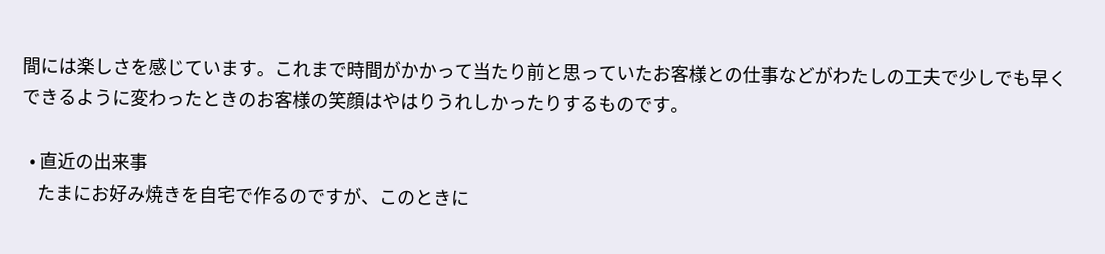間には楽しさを感じています。これまで時間がかかって当たり前と思っていたお客様との仕事などがわたしの工夫で少しでも早くできるように変わったときのお客様の笑顔はやはりうれしかったりするものです。

  • 直近の出来事
    たまにお好み焼きを自宅で作るのですが、このときに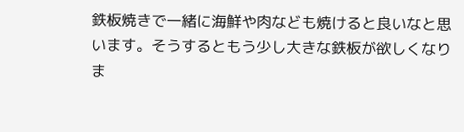鉄板焼きで一緒に海鮮や肉なども焼けると良いなと思います。そうするともう少し大きな鉄板が欲しくなりま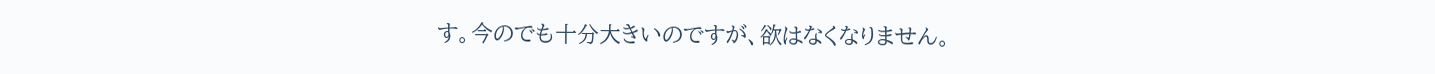す。今のでも十分大きいのですが、欲はなくなりません。